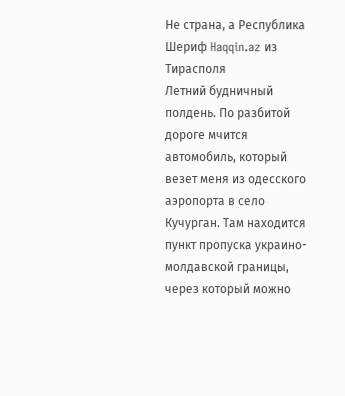Не страна, а Республика Шериф Haqqin.az из Тирасполя
Летний будничный полдень. По разбитой дороге мчится автомобиль, который везет меня из одесского аэропорта в село Кучурган. Там находится пункт пропуска украино-молдавской границы, через который можно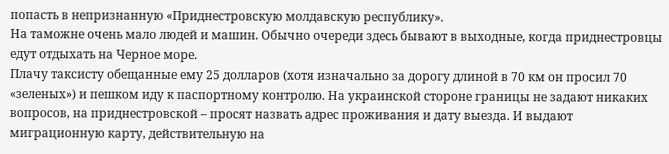попасть в непризнанную «Приднестровскую молдавскую республику».
На таможне очень мало людей и машин. Обычно очереди здесь бывают в выходные, когда приднестровцы едут отдыхать на Черное море.
Плачу таксисту обещанные ему 25 долларов (хотя изначально за дорогу длиной в 70 км он просил 70 «зеленых») и пешком иду к паспортному контролю. На украинской стороне границы не задают никаких вопросов, на приднестровской – просят назвать адрес проживания и дату выезда. И выдают миграционную карту, действительную на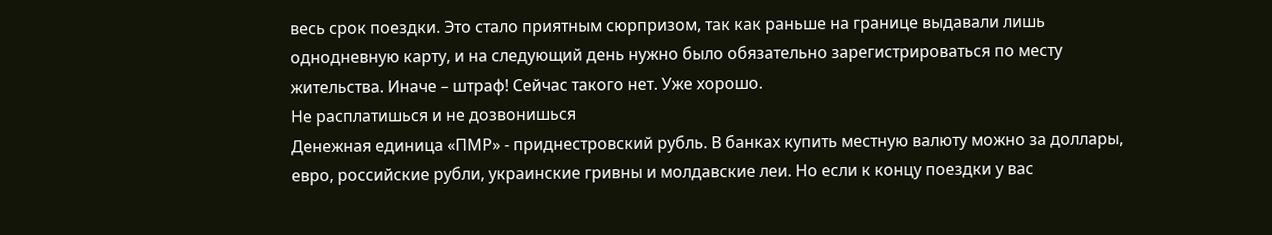весь срок поездки. Это стало приятным сюрпризом, так как раньше на границе выдавали лишь однодневную карту, и на следующий день нужно было обязательно зарегистрироваться по месту жительства. Иначе – штраф! Сейчас такого нет. Уже хорошо.
Не расплатишься и не дозвонишься
Денежная единица «ПМР» - приднестровский рубль. В банках купить местную валюту можно за доллары, евро, российские рубли, украинские гривны и молдавские леи. Но если к концу поездки у вас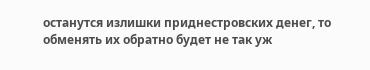останутся излишки приднестровских денег, то обменять их обратно будет не так уж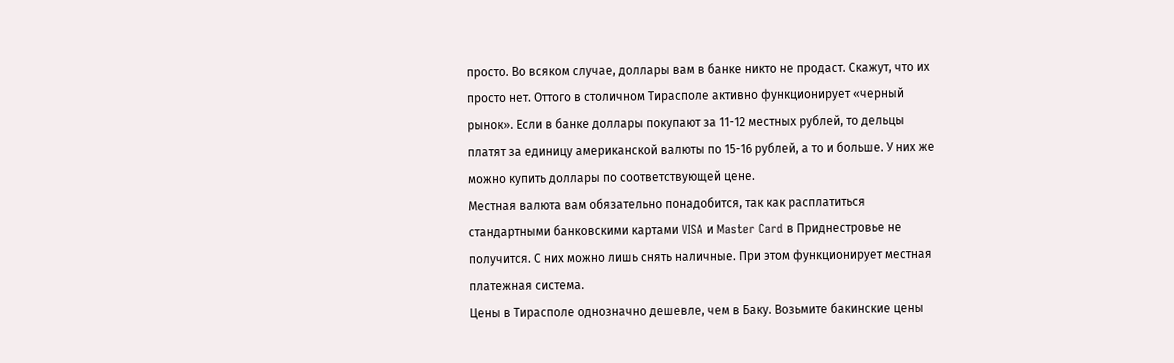просто. Во всяком случае, доллары вам в банке никто не продаст. Скажут, что их просто нет. Оттого в столичном Тирасполе активно функционирует «черный рынок». Если в банке доллары покупают за 11-12 местных рублей, то дельцы платят за единицу американской валюты по 15-16 рублей, а то и больше. У них же можно купить доллары по соответствующей цене.
Местная валюта вам обязательно понадобится, так как расплатиться стандартными банковскими картами VISA и Master Card в Приднестровье не получится. С них можно лишь снять наличные. При этом функционирует местная платежная система.
Цены в Тирасполе однозначно дешевле, чем в Баку. Возьмите бакинские цены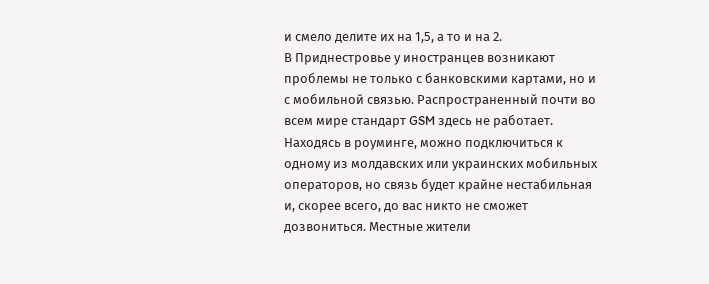и смело делите их на 1,5, а то и на 2.
В Приднестровье у иностранцев возникают проблемы не только с банковскими картами, но и с мобильной связью. Распространенный почти во всем мире стандарт GSM здесь не работает. Находясь в роуминге, можно подключиться к одному из молдавских или украинских мобильных операторов, но связь будет крайне нестабильная и, скорее всего, до вас никто не сможет дозвониться. Местные жители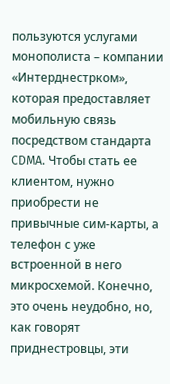пользуются услугами монополиста – компании «Интерднестрком», которая предоставляет мобильную связь посредством стандарта CDMA. Чтобы стать ее клиентом, нужно приобрести не привычные сим-карты, а телефон с уже встроенной в него микросхемой. Конечно, это очень неудобно, но, как говорят приднестровцы, эти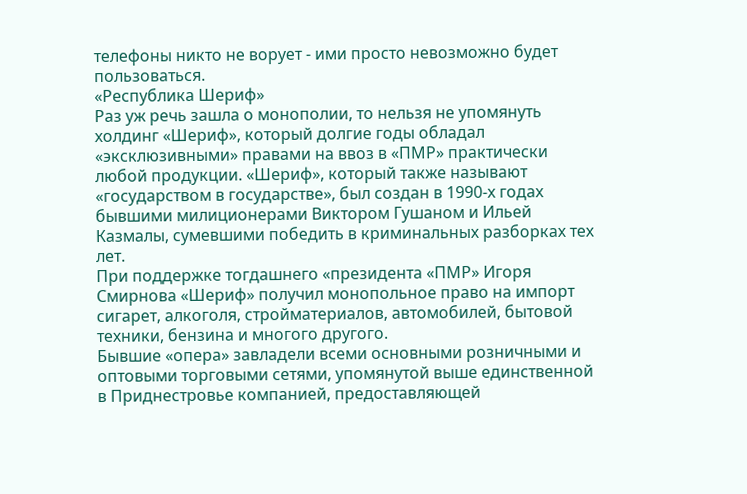телефоны никто не ворует - ими просто невозможно будет пользоваться.
«Республика Шериф»
Раз уж речь зашла о монополии, то нельзя не упомянуть холдинг «Шериф», который долгие годы обладал «эксклюзивными» правами на ввоз в «ПМР» практически любой продукции. «Шериф», который также называют «государством в государстве», был создан в 1990-х годах бывшими милиционерами Виктором Гушаном и Ильей Казмалы, сумевшими победить в криминальных разборках тех лет.
При поддержке тогдашнего «президента «ПМР» Игоря Смирнова «Шериф» получил монопольное право на импорт сигарет, алкоголя, стройматериалов, автомобилей, бытовой техники, бензина и многого другого.
Бывшие «опера» завладели всеми основными розничными и оптовыми торговыми сетями, упомянутой выше единственной в Приднестровье компанией, предоставляющей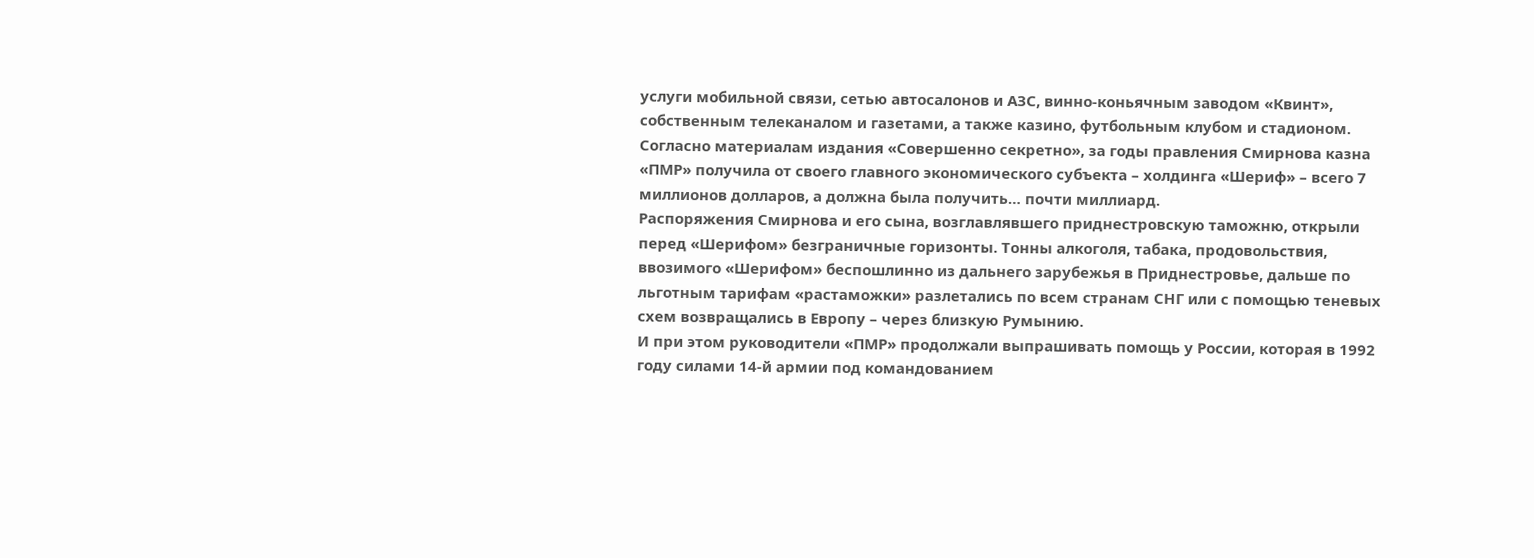услуги мобильной связи, сетью автосалонов и АЗС, винно-коньячным заводом «Квинт», собственным телеканалом и газетами, а также казино, футбольным клубом и стадионом.
Согласно материалам издания «Совершенно секретно», за годы правления Смирнова казна «ПМР» получила от своего главного экономического субъекта – холдинга «Шериф» – всего 7 миллионов долларов, а должна была получить… почти миллиард.
Распоряжения Смирнова и его сына, возглавлявшего приднестровскую таможню, открыли перед «Шерифом» безграничные горизонты. Тонны алкоголя, табака, продовольствия, ввозимого «Шерифом» беспошлинно из дальнего зарубежья в Приднестровье, дальше по льготным тарифам «растаможки» разлетались по всем странам СНГ или с помощью теневых схем возвращались в Европу – через близкую Румынию.
И при этом руководители «ПМР» продолжали выпрашивать помощь у России, которая в 1992 году силами 14-й армии под командованием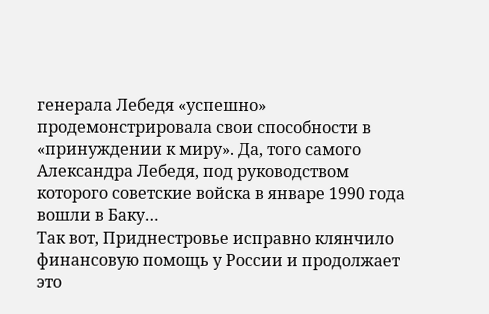генерала Лебедя «успешно» продемонстрировала свои способности в «принуждении к миру». Да, того самого Александра Лебедя, под руководством которого советские войска в январе 1990 года вошли в Баку…
Так вот, Приднестровье исправно клянчило финансовую помощь у России и продолжает это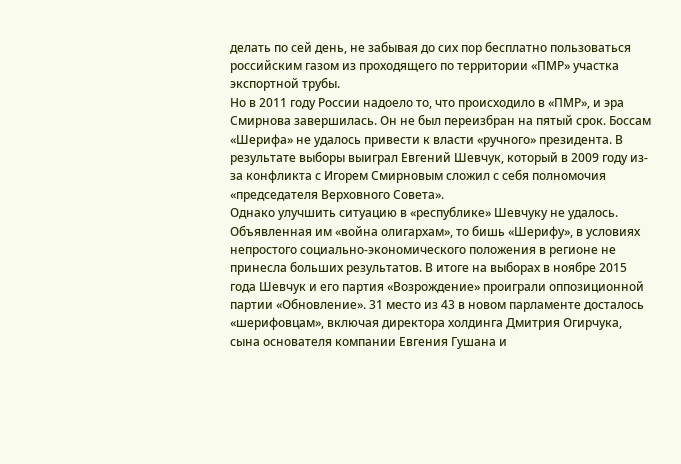делать по сей день, не забывая до сих пор бесплатно пользоваться российским газом из проходящего по территории «ПМР» участка экспортной трубы.
Но в 2011 году России надоело то, что происходило в «ПМР», и эра Смирнова завершилась. Он не был переизбран на пятый срок. Боссам «Шерифа» не удалось привести к власти «ручного» президента. В результате выборы выиграл Евгений Шевчук, который в 2009 году из-за конфликта с Игорем Смирновым сложил с себя полномочия «председателя Верховного Совета».
Однако улучшить ситуацию в «республике» Шевчуку не удалось. Объявленная им «война олигархам», то бишь «Шерифу», в условиях непростого социально-экономического положения в регионе не принесла больших результатов. В итоге на выборах в ноябре 2015 года Шевчук и его партия «Возрождение» проиграли оппозиционной партии «Обновление». 31 место из 43 в новом парламенте досталось «шерифовцам», включая директора холдинга Дмитрия Огирчука, сына основателя компании Евгения Гушана и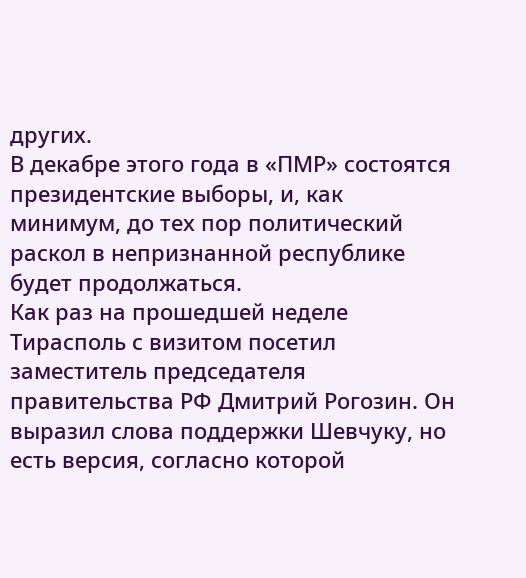других.
В декабре этого года в «ПМР» состоятся президентские выборы, и, как минимум, до тех пор политический раскол в непризнанной республике будет продолжаться.
Как раз на прошедшей неделе Тирасполь с визитом посетил заместитель председателя правительства РФ Дмитрий Рогозин. Он выразил слова поддержки Шевчуку, но есть версия, согласно которой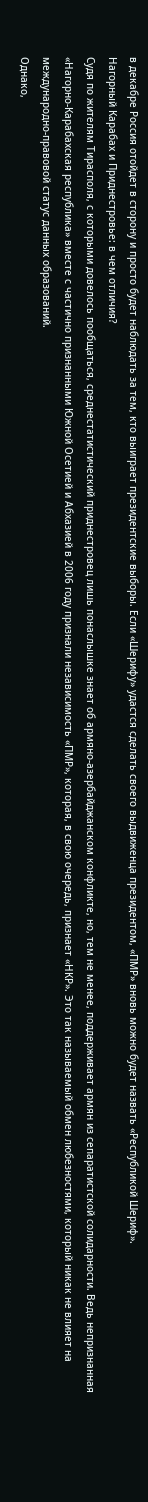в декабре Россия отойдет в сторону и просто будет наблюдать за тем, кто выиграет президентские выборы. Если «Шерифу» удастся сделать своего выдвиженца президентом, «ПМР» вновь можно будет назвать «Республикой Шериф».
Нагорный Карабах и Приднестровье: в чем отличия?
Судя по жителям Тирасполя, с которыми довелось пообщаться, среднестатистический приднестровец лишь понаслышке знает об армяно-азербайджанском конфликте, но, тем не менее, поддерживает армян из сепаратистской солидарности. Ведь непризнанная «Нагорно-Карабахская республика» вместе с частично признанными Южной Осетией и Абхазией в 2006 году признали независимость «ПМР», которая, в свою очередь, признает «НКР». Это так называемый обмен любезностями, который никак не влияет на международно-правовой статус данных образований.
Однако,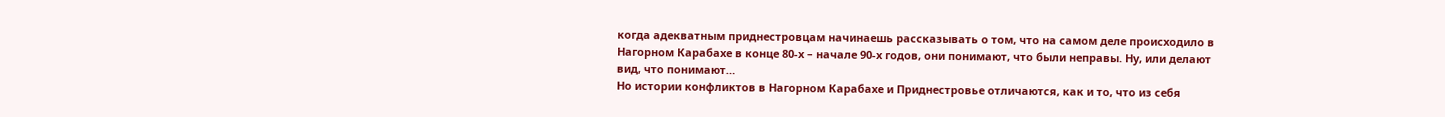когда адекватным приднестровцам начинаешь рассказывать о том, что на самом деле происходило в Нагорном Карабахе в конце 80-х – начале 90-х годов, они понимают, что были неправы. Ну, или делают вид, что понимают…
Но истории конфликтов в Нагорном Карабахе и Приднестровье отличаются, как и то, что из себя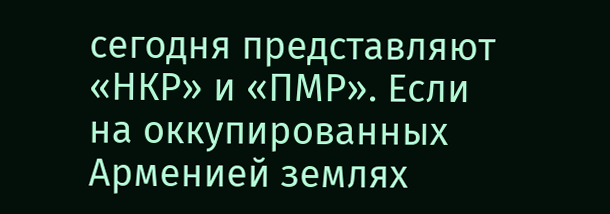сегодня представляют «НКР» и «ПМР». Если на оккупированных Арменией землях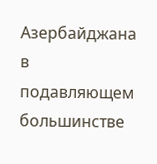Азербайджана в подавляющем большинстве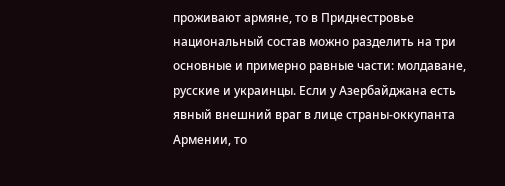проживают армяне, то в Приднестровье национальный состав можно разделить на три основные и примерно равные части: молдаване, русские и украинцы. Если у Азербайджана есть явный внешний враг в лице страны-оккупанта Армении, то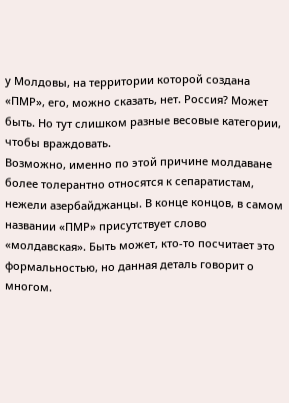у Молдовы, на территории которой создана «ПМР», его, можно сказать, нет. Россия? Может быть. Но тут слишком разные весовые категории, чтобы враждовать.
Возможно, именно по этой причине молдаване более толерантно относятся к сепаратистам, нежели азербайджанцы. В конце концов, в самом названии «ПМР» присутствует слово «молдавская». Быть может, кто-то посчитает это формальностью, но данная деталь говорит о многом.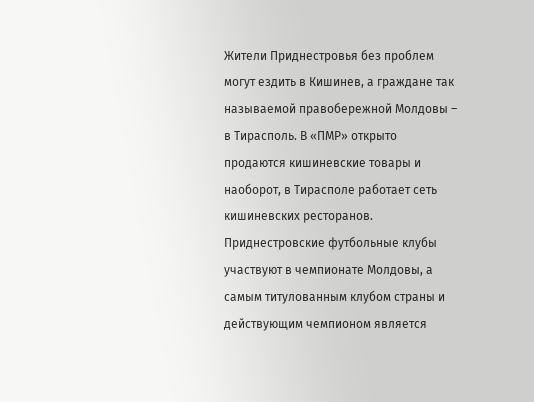Жители Приднестровья без проблем могут ездить в Кишинев, а граждане так называемой правобережной Молдовы – в Тирасполь. В «ПМР» открыто продаются кишиневские товары и наоборот, в Тирасполе работает сеть кишиневских ресторанов.
Приднестровские футбольные клубы участвуют в чемпионате Молдовы, а самым титулованным клубом страны и действующим чемпионом является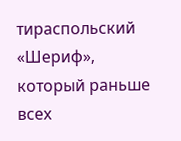тираспольский «Шериф», который раньше всех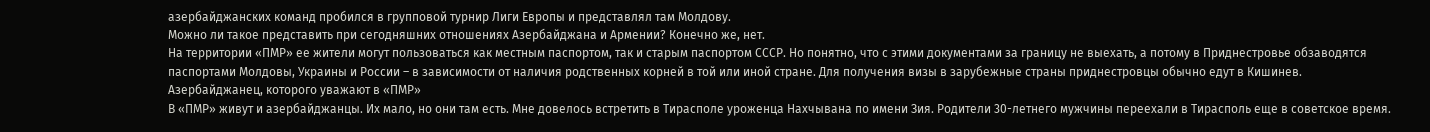азербайджанских команд пробился в групповой турнир Лиги Европы и представлял там Молдову.
Можно ли такое представить при сегодняшних отношениях Азербайджана и Армении? Конечно же, нет.
На территории «ПМР» ее жители могут пользоваться как местным паспортом, так и старым паспортом СССР. Но понятно, что с этими документами за границу не выехать, а потому в Приднестровье обзаводятся паспортами Молдовы, Украины и России – в зависимости от наличия родственных корней в той или иной стране. Для получения визы в зарубежные страны приднестровцы обычно едут в Кишинев.
Азербайджанец, которого уважают в «ПМР»
В «ПМР» живут и азербайджанцы. Их мало, но они там есть. Мне довелось встретить в Тирасполе уроженца Нахчывана по имени Зия. Родители 30-летнего мужчины переехали в Тирасполь еще в советское время.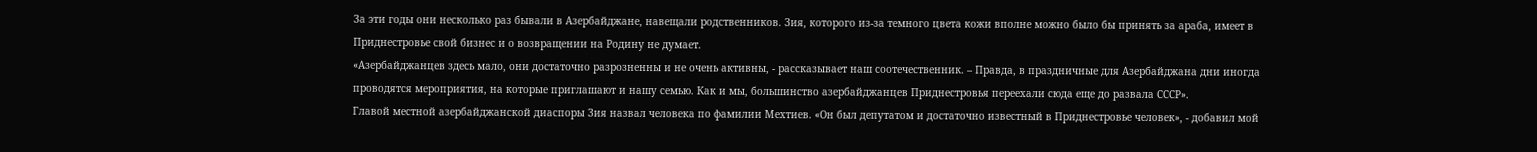За эти годы они несколько раз бывали в Азербайджане, навещали родственников. Зия, которого из-за темного цвета кожи вполне можно было бы принять за араба, имеет в Приднестровье свой бизнес и о возвращении на Родину не думает.
«Азербайджанцев здесь мало, они достаточно разрозненны и не очень активны, - рассказывает наш соотечественник. – Правда, в праздничные для Азербайджана дни иногда проводятся мероприятия, на которые приглашают и нашу семью. Как и мы, большинство азербайджанцев Приднестровья переехали сюда еще до развала СССР».
Главой местной азербайджанской диаспоры Зия назвал человека по фамилии Мехтиев. «Он был депутатом и достаточно известный в Приднестровье человек», - добавил мой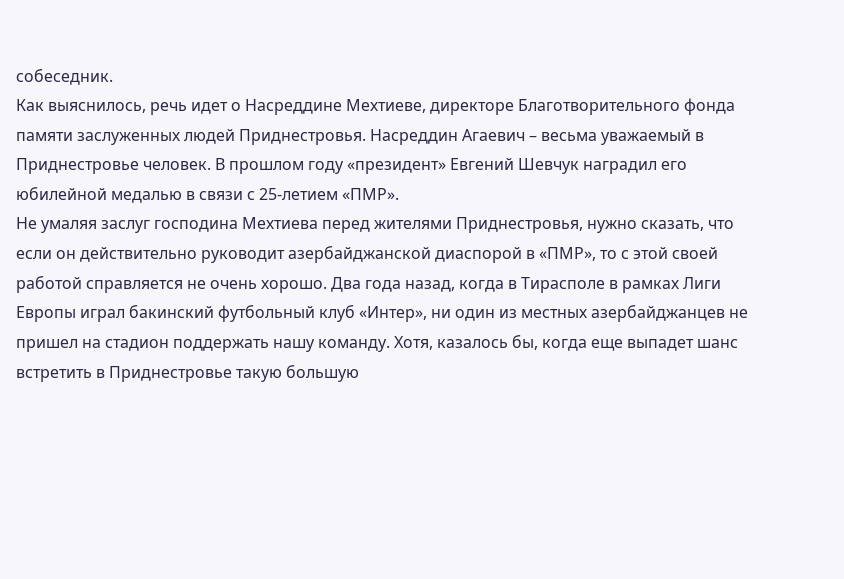собеседник.
Как выяснилось, речь идет о Насреддине Мехтиеве, директоре Благотворительного фонда памяти заслуженных людей Приднестровья. Насреддин Агаевич – весьма уважаемый в Приднестровье человек. В прошлом году «президент» Евгений Шевчук наградил его юбилейной медалью в связи с 25-летием «ПМР».
Не умаляя заслуг господина Мехтиева перед жителями Приднестровья, нужно сказать, что если он действительно руководит азербайджанской диаспорой в «ПМР», то с этой своей работой справляется не очень хорошо. Два года назад, когда в Тирасполе в рамках Лиги Европы играл бакинский футбольный клуб «Интер», ни один из местных азербайджанцев не пришел на стадион поддержать нашу команду. Хотя, казалось бы, когда еще выпадет шанс встретить в Приднестровье такую большую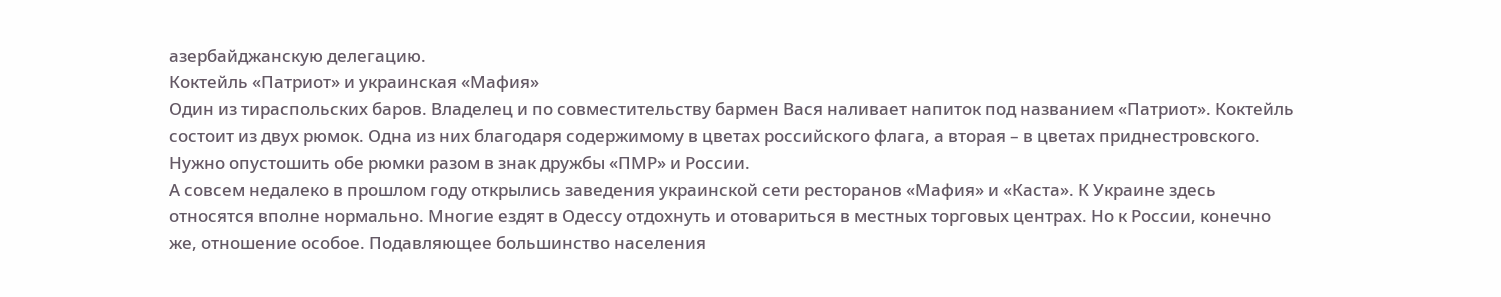азербайджанскую делегацию.
Коктейль «Патриот» и украинская «Мафия»
Один из тираспольских баров. Владелец и по совместительству бармен Вася наливает напиток под названием «Патриот». Коктейль состоит из двух рюмок. Одна из них благодаря содержимому в цветах российского флага, а вторая – в цветах приднестровского. Нужно опустошить обе рюмки разом в знак дружбы «ПМР» и России.
А совсем недалеко в прошлом году открылись заведения украинской сети ресторанов «Мафия» и «Каста». К Украине здесь относятся вполне нормально. Многие ездят в Одессу отдохнуть и отовариться в местных торговых центрах. Но к России, конечно же, отношение особое. Подавляющее большинство населения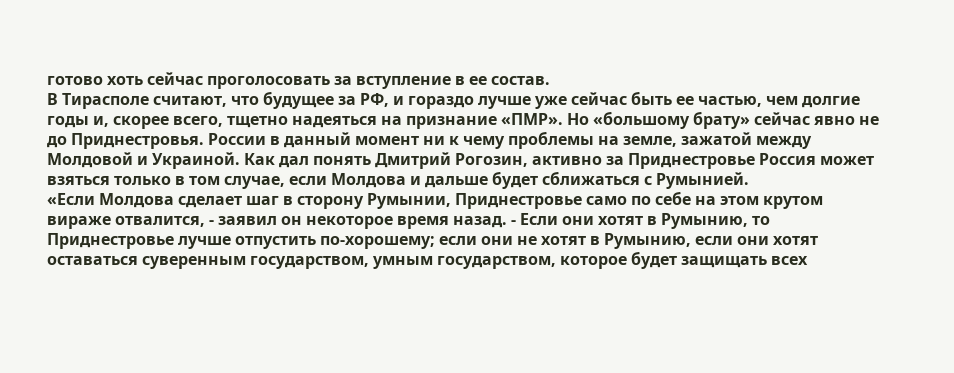готово хоть сейчас проголосовать за вступление в ее состав.
В Тирасполе считают, что будущее за РФ, и гораздо лучше уже сейчас быть ее частью, чем долгие годы и, скорее всего, тщетно надеяться на признание «ПМР». Но «большому брату» сейчас явно не до Приднестровья. России в данный момент ни к чему проблемы на земле, зажатой между Молдовой и Украиной. Как дал понять Дмитрий Рогозин, активно за Приднестровье Россия может взяться только в том случае, если Молдова и дальше будет сближаться с Румынией.
«Если Молдова сделает шаг в сторону Румынии, Приднестровье само по себе на этом крутом вираже отвалится, - заявил он некоторое время назад. - Если они хотят в Румынию, то Приднестровье лучше отпустить по-хорошему; если они не хотят в Румынию, если они хотят оставаться суверенным государством, умным государством, которое будет защищать всех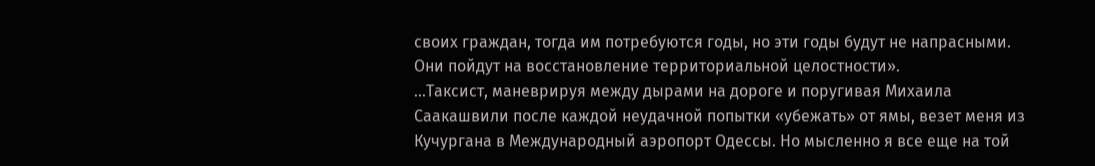своих граждан, тогда им потребуются годы, но эти годы будут не напрасными. Они пойдут на восстановление территориальной целостности».
…Таксист, маневрируя между дырами на дороге и поругивая Михаила Саакашвили после каждой неудачной попытки «убежать» от ямы, везет меня из Кучургана в Международный аэропорт Одессы. Но мысленно я все еще на той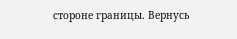стороне границы. Вернусь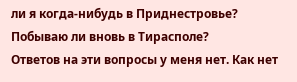ли я когда-нибудь в Приднестровье? Побываю ли вновь в Тирасполе?
Ответов на эти вопросы у меня нет. Как нет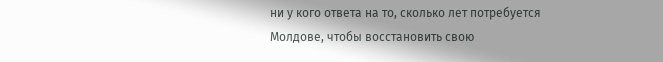ни у кого ответа на то, сколько лет потребуется Молдове, чтобы восстановить свою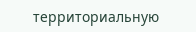территориальную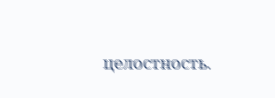целостность.